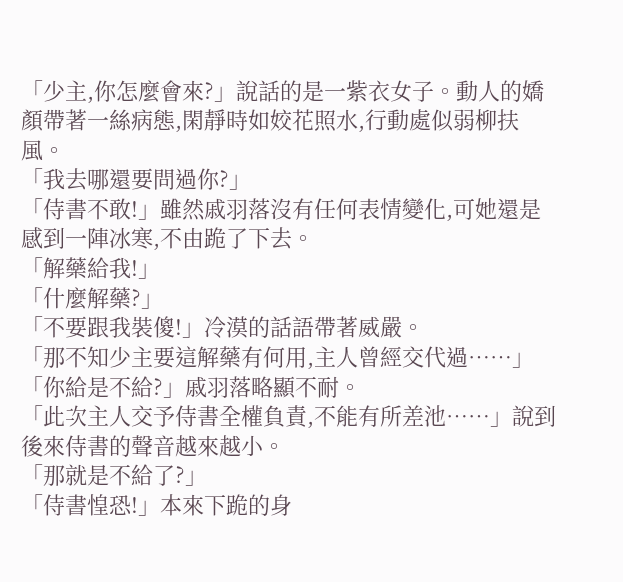「少主,你怎麼會來?」說話的是一紫衣女子。動人的嬌顏帶著一絲病態,閑靜時如姣花照水,行動處似弱柳扶風。
「我去哪還要問過你?」
「侍書不敢!」雖然戚羽落沒有任何表情變化,可她還是感到一陣冰寒,不由跪了下去。
「解藥給我!」
「什麼解藥?」
「不要跟我裝傻!」冷漠的話語帶著威嚴。
「那不知少主要這解藥有何用,主人曾經交代過……」
「你給是不給?」戚羽落略顯不耐。
「此次主人交予侍書全權負責,不能有所差池……」說到後來侍書的聲音越來越小。
「那就是不給了?」
「侍書惶恐!」本來下跪的身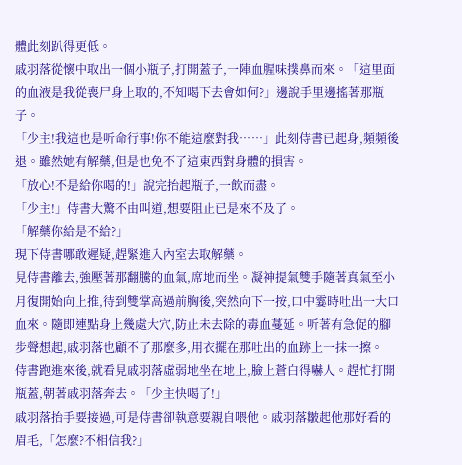體此刻趴得更低。
戚羽落從懷中取出一個小瓶子,打開蓋子,一陣血腥味撲鼻而來。「這里面的血液是我從喪尸身上取的,不知喝下去會如何?」邊說手里邊搖著那瓶子。
「少主!我這也是听命行事!你不能這麼對我……」此刻侍書已起身,頻頻後退。雖然她有解藥,但是也免不了這東西對身體的損害。
「放心!不是給你喝的!」說完抬起瓶子,一飲而盡。
「少主!」侍書大驚不由叫道,想要阻止已是來不及了。
「解藥你給是不給?」
現下侍書哪敢遲疑,趕緊進入內室去取解藥。
見侍書離去,強壓著那翻騰的血氣,席地而坐。凝神提氣雙手隨著真氣至小月復開始向上推,待到雙掌高過前胸後,突然向下一按,口中霎時吐出一大口血來。隨即連點身上幾處大穴,防止未去除的毒血蔓延。听著有急促的腳步聲想起,戚羽落也顧不了那麼多,用衣擺在那吐出的血跡上一抹一擦。
侍書跑進來後,就看見戚羽落虛弱地坐在地上,臉上蒼白得嚇人。趕忙打開瓶蓋,朝著戚羽落奔去。「少主快喝了!」
戚羽落抬手要接過,可是侍書卻執意要親自喂他。戚羽落皺起他那好看的眉毛,「怎麼?不相信我?」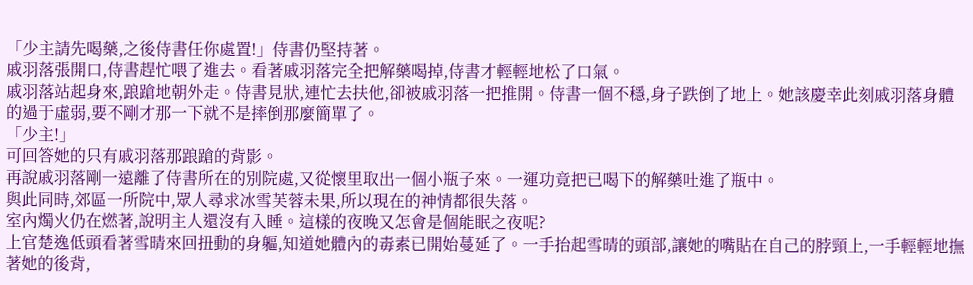「少主請先喝藥,之後侍書任你處置!」侍書仍堅持著。
戚羽落張開口,侍書趕忙喂了進去。看著戚羽落完全把解藥喝掉,侍書才輕輕地松了口氣。
戚羽落站起身來,踉蹌地朝外走。侍書見狀,連忙去扶他,卻被戚羽落一把推開。侍書一個不穩,身子跌倒了地上。她該慶幸此刻戚羽落身體的過于虛弱,要不剛才那一下就不是摔倒那麼簡單了。
「少主!」
可回答她的只有戚羽落那踉蹌的背影。
再說戚羽落剛一遠離了侍書所在的別院處,又從懷里取出一個小瓶子來。一運功竟把已喝下的解藥吐進了瓶中。
與此同時,郊區一所院中,眾人尋求冰雪芙蓉未果,所以現在的神情都很失落。
室內燭火仍在燃著,說明主人還沒有入睡。這樣的夜晚又怎會是個能眠之夜呢?
上官楚逸低頭看著雪晴來回扭動的身軀,知道她體內的毒素已開始蔓延了。一手抬起雪晴的頭部,讓她的嘴貼在自己的脖頸上,一手輕輕地撫著她的後背,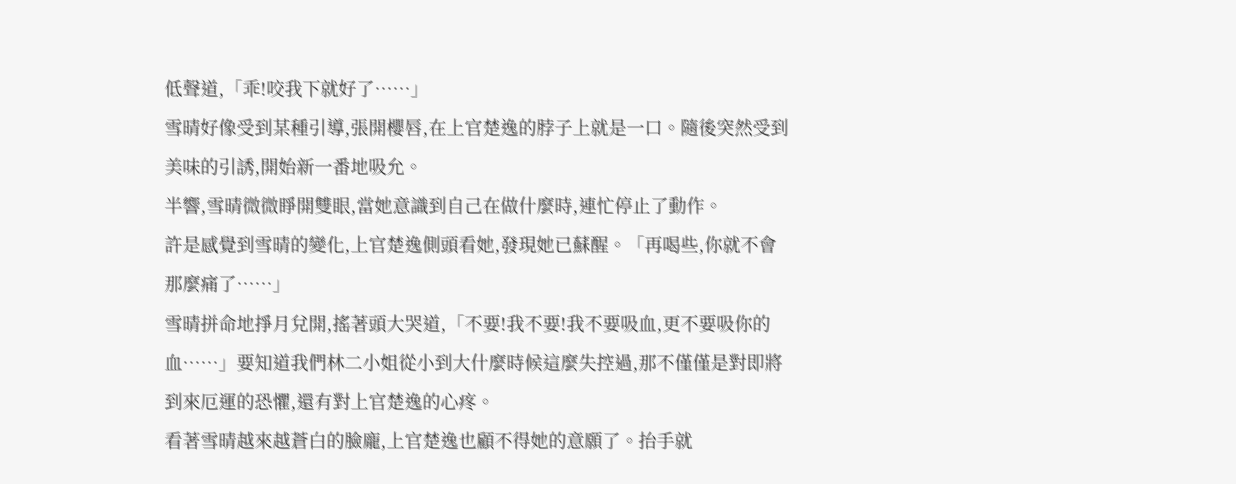低聲道,「乖!咬我下就好了……」
雪晴好像受到某種引導,張開櫻唇,在上官楚逸的脖子上就是一口。隨後突然受到美味的引誘,開始新一番地吸允。
半響,雪晴微微睜開雙眼,當她意識到自己在做什麼時,連忙停止了動作。
許是感覺到雪晴的變化,上官楚逸側頭看她,發現她已蘇醒。「再喝些,你就不會那麼痛了……」
雪晴拼命地掙月兌開,搖著頭大哭道,「不要!我不要!我不要吸血,更不要吸你的血……」要知道我們林二小姐從小到大什麼時候這麼失控過,那不僅僅是對即將到來厄運的恐懼,還有對上官楚逸的心疼。
看著雪晴越來越蒼白的臉龐,上官楚逸也顧不得她的意願了。抬手就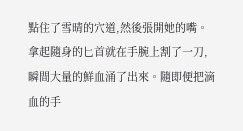點住了雪晴的穴道,然後張開她的嘴。拿起隨身的匕首就在手腕上割了一刀,瞬間大量的鮮血涌了出來。隨即便把滴血的手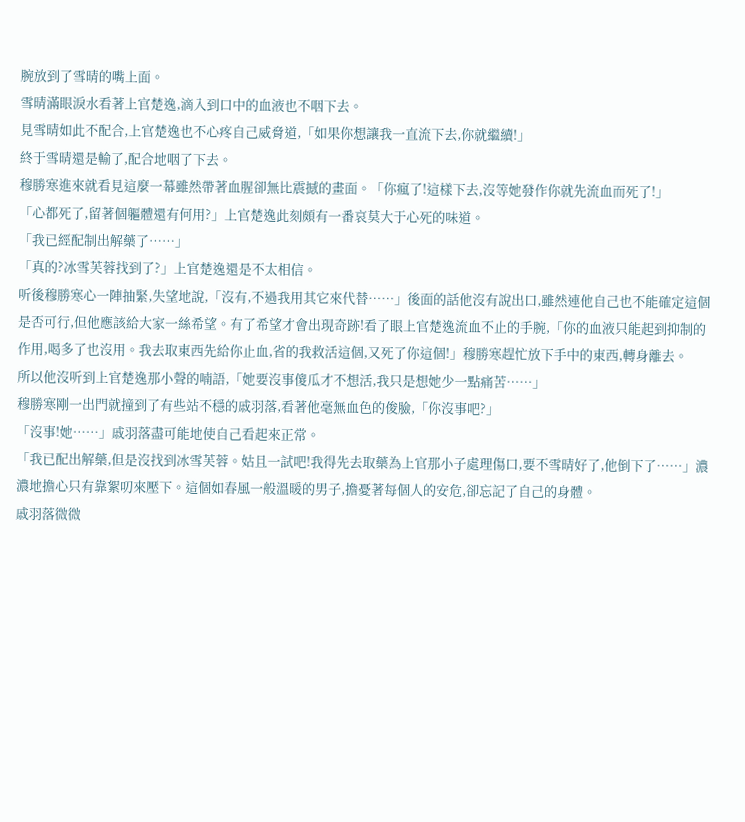腕放到了雪晴的嘴上面。
雪晴滿眼淚水看著上官楚逸,滴入到口中的血液也不咽下去。
見雪晴如此不配合,上官楚逸也不心疼自己威脅道,「如果你想讓我一直流下去,你就繼續!」
終于雪晴還是輸了,配合地咽了下去。
穆勝寒進來就看見這麼一幕雖然帶著血腥卻無比震撼的畫面。「你瘋了!這樣下去,沒等她發作你就先流血而死了!」
「心都死了,留著個軀體還有何用?」上官楚逸此刻頗有一番哀莫大于心死的味道。
「我已經配制出解藥了……」
「真的?冰雪芙蓉找到了?」上官楚逸還是不太相信。
听後穆勝寒心一陣抽緊,失望地說,「沒有,不過我用其它來代替……」後面的話他沒有說出口,雖然連他自己也不能確定這個是否可行,但他應該給大家一絲希望。有了希望才會出現奇跡!看了眼上官楚逸流血不止的手腕,「你的血液只能起到抑制的作用,喝多了也沒用。我去取東西先給你止血,省的我救活這個,又死了你這個!」穆勝寒趕忙放下手中的東西,轉身離去。
所以他沒听到上官楚逸那小聲的喃語,「她要沒事傻瓜才不想活,我只是想她少一點痛苦……」
穆勝寒剛一出門就撞到了有些站不穩的戚羽落,看著他毫無血色的俊臉,「你沒事吧?」
「沒事!她……」戚羽落盡可能地使自己看起來正常。
「我已配出解藥,但是沒找到冰雪芙蓉。姑且一試吧!我得先去取藥為上官那小子處理傷口,要不雪晴好了,他倒下了……」濃濃地擔心只有靠絮叨來壓下。這個如春風一般溫暖的男子,擔憂著每個人的安危,卻忘記了自己的身體。
戚羽落微微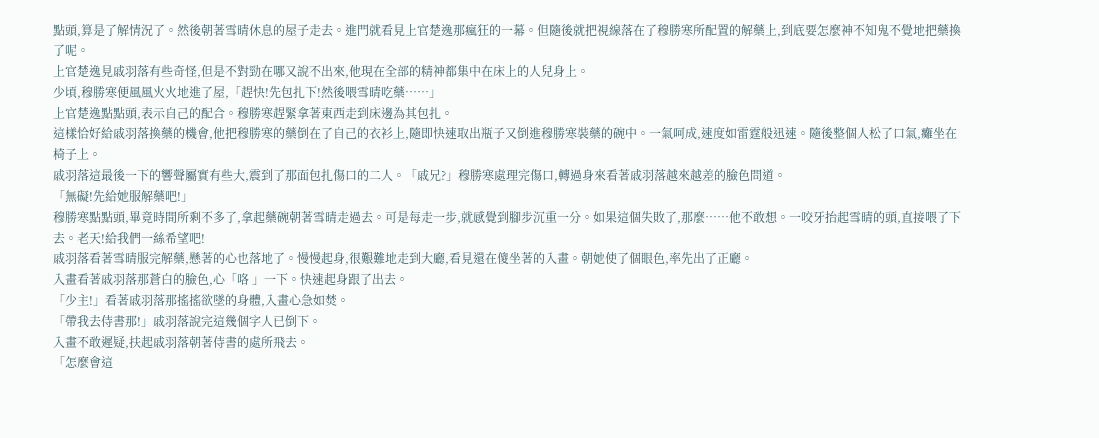點頭,算是了解情況了。然後朝著雪晴休息的屋子走去。進門就看見上官楚逸那瘋狂的一幕。但隨後就把視線落在了穆勝寒所配置的解藥上,到底要怎麼神不知鬼不覺地把藥換了呢。
上官楚逸見戚羽落有些奇怪,但是不對勁在哪又說不出來,他現在全部的精神都集中在床上的人兒身上。
少頃,穆勝寒便風風火火地進了屋,「趕快!先包扎下!然後喂雪晴吃藥……」
上官楚逸點點頭,表示自己的配合。穆勝寒趕緊拿著東西走到床邊為其包扎。
這樣恰好給戚羽落換藥的機會,他把穆勝寒的藥倒在了自己的衣衫上,隨即快速取出瓶子又倒進穆勝寒裝藥的碗中。一氣呵成,速度如雷霆般迅速。隨後整個人松了口氣,癱坐在椅子上。
戚羽落這最後一下的響聲屬實有些大,震到了那面包扎傷口的二人。「戚兄?」穆勝寒處理完傷口,轉過身來看著戚羽落越來越差的臉色問道。
「無礙!先給她服解藥吧!」
穆勝寒點點頭,畢竟時間所剩不多了,拿起藥碗朝著雪晴走過去。可是每走一步,就感覺到腳步沉重一分。如果這個失敗了,那麼……他不敢想。一咬牙抬起雪晴的頭,直接喂了下去。老天!給我們一絲希望吧!
戚羽落看著雪晴服完解藥,懸著的心也落地了。慢慢起身,很艱難地走到大廳,看見還在傻坐著的入畫。朝她使了個眼色,率先出了正廳。
入畫看著戚羽落那蒼白的臉色,心「咯 」一下。快速起身跟了出去。
「少主!」看著戚羽落那搖搖欲墜的身體,入畫心急如焚。
「帶我去侍書那!」戚羽落說完這幾個字人已倒下。
入畫不敢遲疑,扶起戚羽落朝著侍書的處所飛去。
「怎麼會這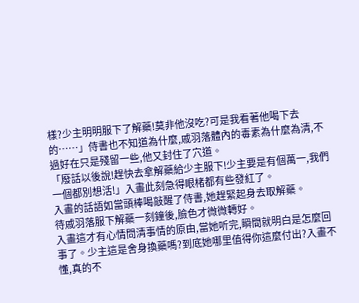樣?少主明明服下了解藥!莫非他沒吃?可是我看著他喝下去的……」侍書也不知道為什麼,戚羽落體內的毒素為什麼為清,不過好在只是殘留一些,他又封住了穴道。
「廢話以後說!趕快去拿解藥給少主服下!少主要是有個萬一,我們一個都別想活!」入畫此刻急得眼楮都有些發紅了。
入畫的話語如當頭棒喝敲醒了侍書,她趕緊起身去取解藥。
待戚羽落服下解藥一刻鐘後,臉色才微微轉好。
入畫這才有心情問清事情的原由,當她听完,瞬間就明白是怎麼回事了。少主這是舍身換藥嗎?到底她哪里值得你這麼付出?入畫不懂,真的不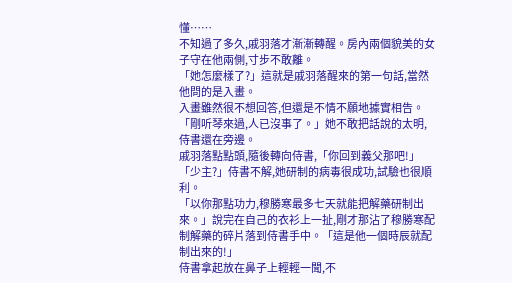懂……
不知過了多久,戚羽落才漸漸轉醒。房內兩個貌美的女子守在他兩側,寸步不敢離。
「她怎麼樣了?」這就是戚羽落醒來的第一句話,當然他問的是入畫。
入畫雖然很不想回答,但還是不情不願地據實相告。「剛听琴來過,人已沒事了。」她不敢把話說的太明,侍書還在旁邊。
戚羽落點點頭,隨後轉向侍書,「你回到義父那吧!」
「少主?」侍書不解,她研制的病毒很成功,試驗也很順利。
「以你那點功力,穆勝寒最多七天就能把解藥研制出來。」說完在自己的衣衫上一扯,剛才那沾了穆勝寒配制解藥的碎片落到侍書手中。「這是他一個時辰就配制出來的!」
侍書拿起放在鼻子上輕輕一聞,不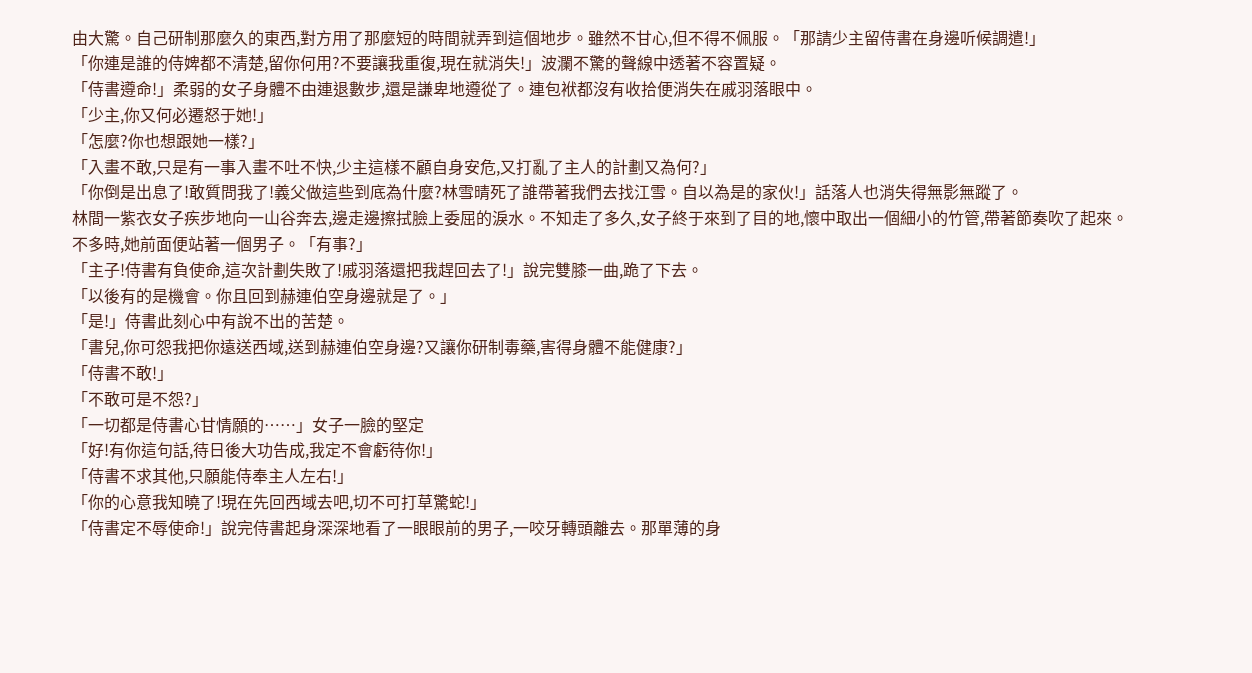由大驚。自己研制那麼久的東西,對方用了那麼短的時間就弄到這個地步。雖然不甘心,但不得不佩服。「那請少主留侍書在身邊听候調遣!」
「你連是誰的侍婢都不清楚,留你何用?不要讓我重復,現在就消失!」波瀾不驚的聲線中透著不容置疑。
「侍書遵命!」柔弱的女子身體不由連退數步,還是謙卑地遵從了。連包袱都沒有收拾便消失在戚羽落眼中。
「少主,你又何必遷怒于她!」
「怎麼?你也想跟她一樣?」
「入畫不敢,只是有一事入畫不吐不快,少主這樣不顧自身安危,又打亂了主人的計劃又為何?」
「你倒是出息了!敢質問我了!義父做這些到底為什麼?林雪晴死了誰帶著我們去找江雪。自以為是的家伙!」話落人也消失得無影無蹤了。
林間一紫衣女子疾步地向一山谷奔去,邊走邊擦拭臉上委屈的淚水。不知走了多久,女子終于來到了目的地,懷中取出一個細小的竹管,帶著節奏吹了起來。
不多時,她前面便站著一個男子。「有事?」
「主子!侍書有負使命,這次計劃失敗了!戚羽落還把我趕回去了!」說完雙膝一曲,跪了下去。
「以後有的是機會。你且回到赫連伯空身邊就是了。」
「是!」侍書此刻心中有說不出的苦楚。
「書兒,你可怨我把你遠送西域,送到赫連伯空身邊?又讓你研制毒藥,害得身體不能健康?」
「侍書不敢!」
「不敢可是不怨?」
「一切都是侍書心甘情願的……」女子一臉的堅定
「好!有你這句話,待日後大功告成,我定不會虧待你!」
「侍書不求其他,只願能侍奉主人左右!」
「你的心意我知曉了!現在先回西域去吧,切不可打草驚蛇!」
「侍書定不辱使命!」說完侍書起身深深地看了一眼眼前的男子,一咬牙轉頭離去。那單薄的身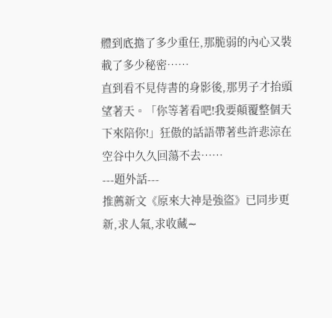體到底擔了多少重任,那脆弱的內心又裝載了多少秘密……
直到看不見侍書的身影後,那男子才抬頭望著天。「你等著看吧!我要顛覆整個天下來陪你!」狂傲的話語帶著些許悲涼在空谷中久久回蕩不去……
---題外話---
推薦新文《原來大神是強盜》已同步更新,求人氣,求收藏∼